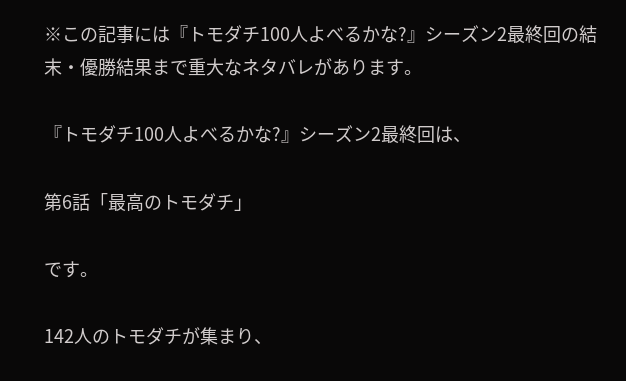※この記事には『トモダチ100人よべるかな?』シーズン2最終回の結末・優勝結果まで重大なネタバレがあります。

『トモダチ100人よべるかな?』シーズン2最終回は、

第6話「最高のトモダチ」

です。

142人のトモダチが集まり、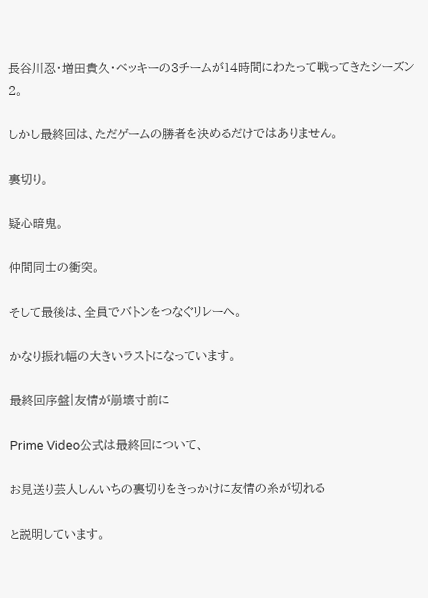長谷川忍・増田貴久・ベッキーの3チームが14時間にわたって戦ってきたシーズン2。

しかし最終回は、ただゲームの勝者を決めるだけではありません。

裏切り。

疑心暗鬼。

仲間同士の衝突。

そして最後は、全員でバトンをつなぐリレーへ。

かなり振れ幅の大きいラストになっています。

最終回序盤|友情が崩壊寸前に

Prime Video公式は最終回について、

お見送り芸人しんいちの裏切りをきっかけに友情の糸が切れる

と説明しています。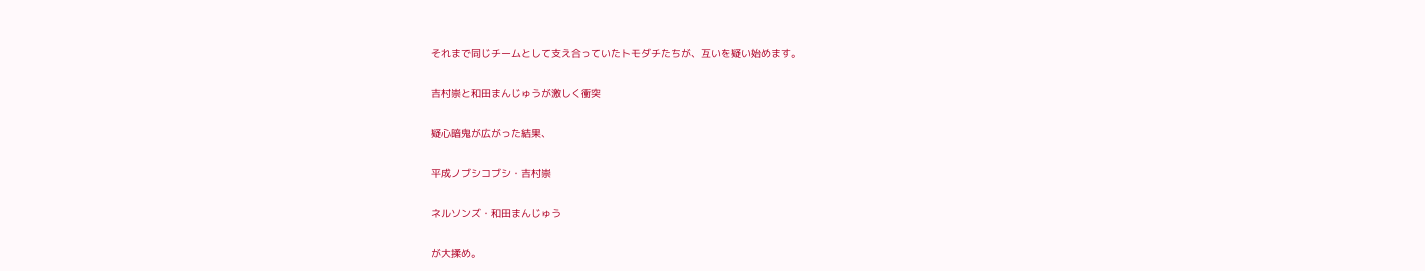それまで同じチームとして支え合っていたトモダチたちが、互いを疑い始めます。

吉村崇と和田まんじゅうが激しく衝突

疑心暗鬼が広がった結果、

平成ノブシコブシ・吉村崇

ネルソンズ・和田まんじゅう

が大揉め。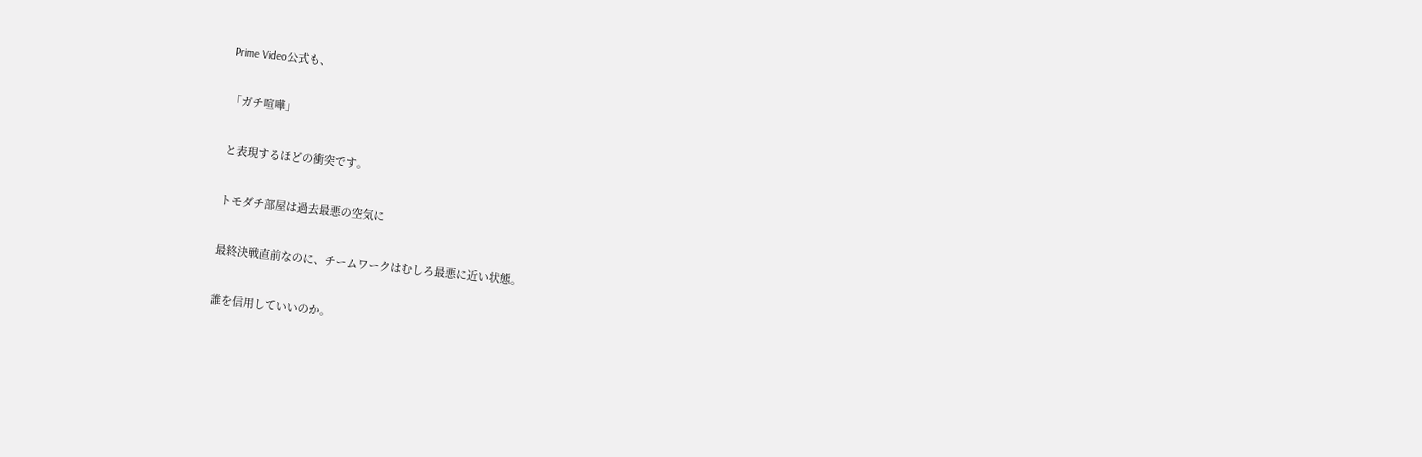Prime Video公式も、

「ガチ喧嘩」

と表現するほどの衝突です。

トモダチ部屋は過去最悪の空気に

最終決戦直前なのに、チームワークはむしろ最悪に近い状態。

誰を信用していいのか。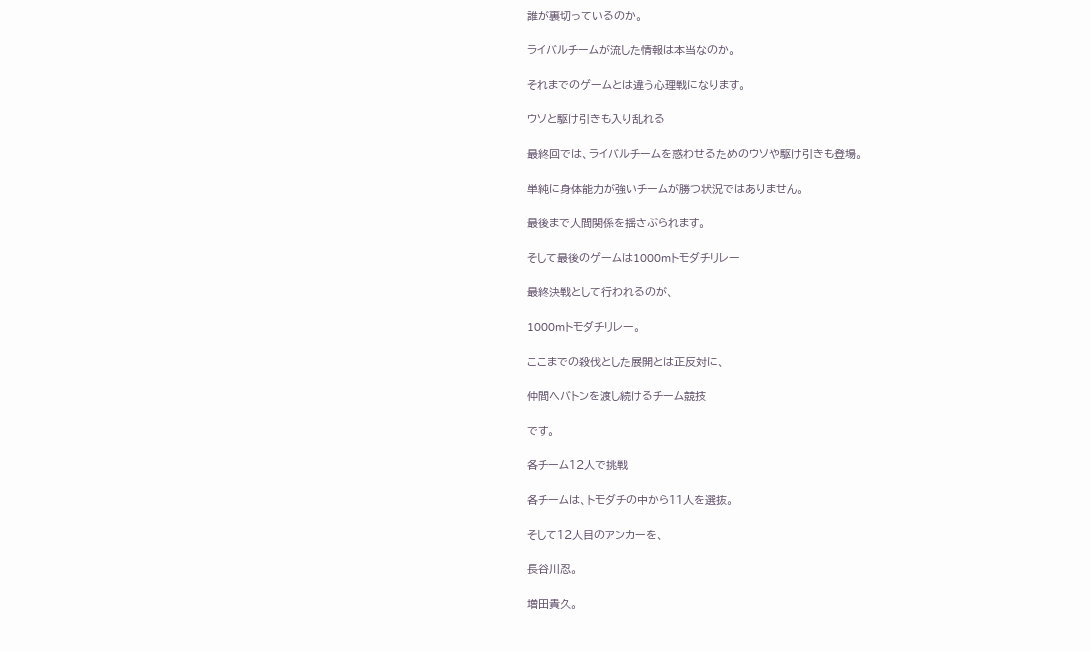誰が裏切っているのか。

ライバルチームが流した情報は本当なのか。

それまでのゲームとは違う心理戦になります。

ウソと駆け引きも入り乱れる

最終回では、ライバルチームを惑わせるためのウソや駆け引きも登場。

単純に身体能力が強いチームが勝つ状況ではありません。

最後まで人間関係を揺さぶられます。

そして最後のゲームは1000mトモダチリレー

最終決戦として行われるのが、

1000mトモダチリレー。

ここまでの殺伐とした展開とは正反対に、

仲間へバトンを渡し続けるチーム競技

です。

各チーム12人で挑戦

各チームは、トモダチの中から11人を選抜。

そして12人目のアンカーを、

長谷川忍。

増田貴久。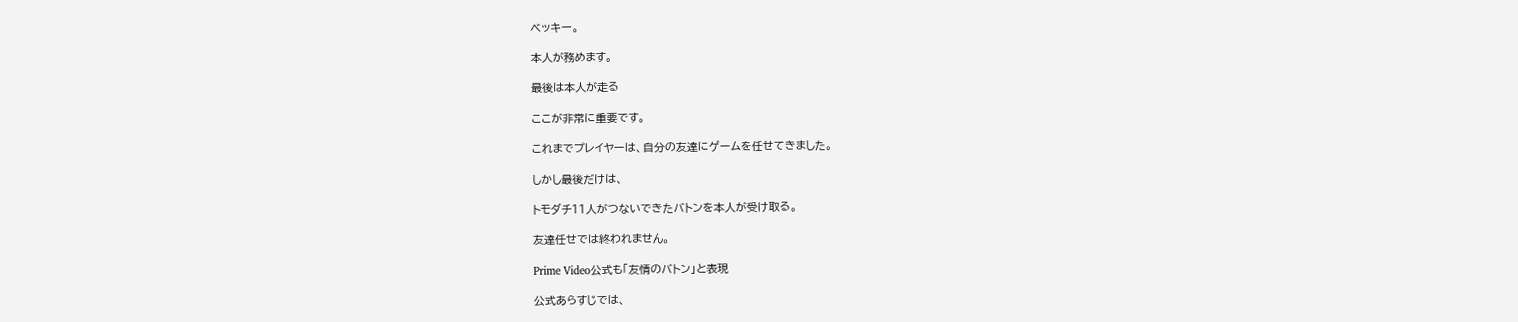ベッキー。

本人が務めます。

最後は本人が走る

ここが非常に重要です。

これまでプレイヤーは、自分の友達にゲームを任せてきました。

しかし最後だけは、

トモダチ11人がつないできたバトンを本人が受け取る。

友達任せでは終われません。

Prime Video公式も「友情のバトン」と表現

公式あらすじでは、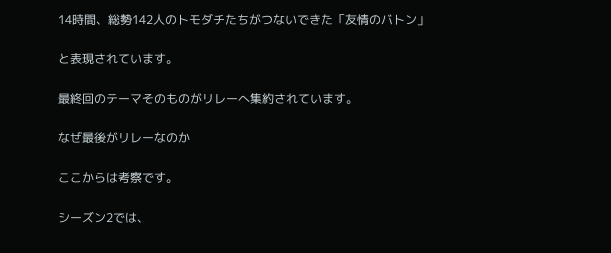14時間、総勢142人のトモダチたちがつないできた「友情のバトン」

と表現されています。

最終回のテーマそのものがリレーへ集約されています。

なぜ最後がリレーなのか

ここからは考察です。

シーズン2では、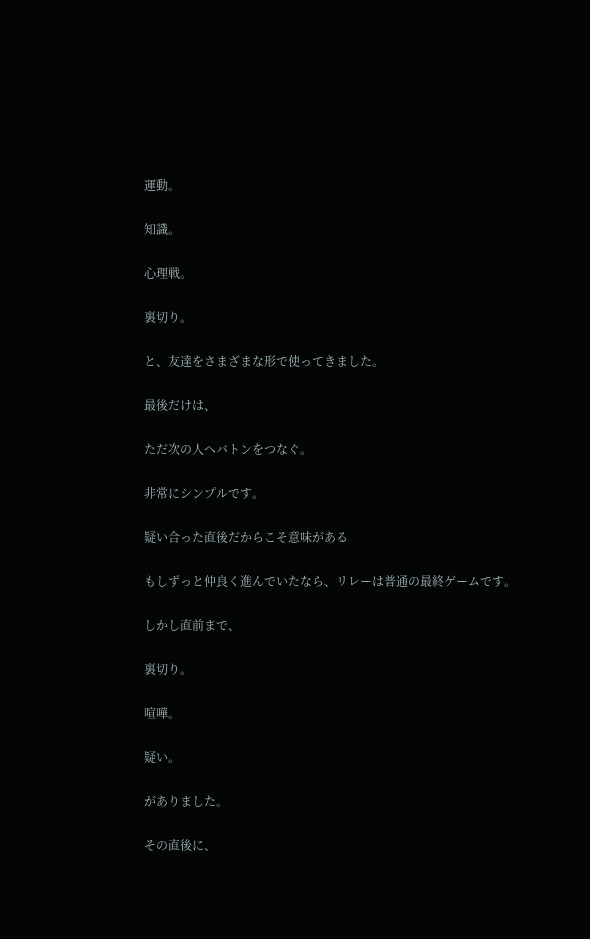運動。

知識。

心理戦。

裏切り。

と、友達をさまざまな形で使ってきました。

最後だけは、

ただ次の人へバトンをつなぐ。

非常にシンプルです。

疑い合った直後だからこそ意味がある

もしずっと仲良く進んでいたなら、リレーは普通の最終ゲームです。

しかし直前まで、

裏切り。

喧嘩。

疑い。

がありました。

その直後に、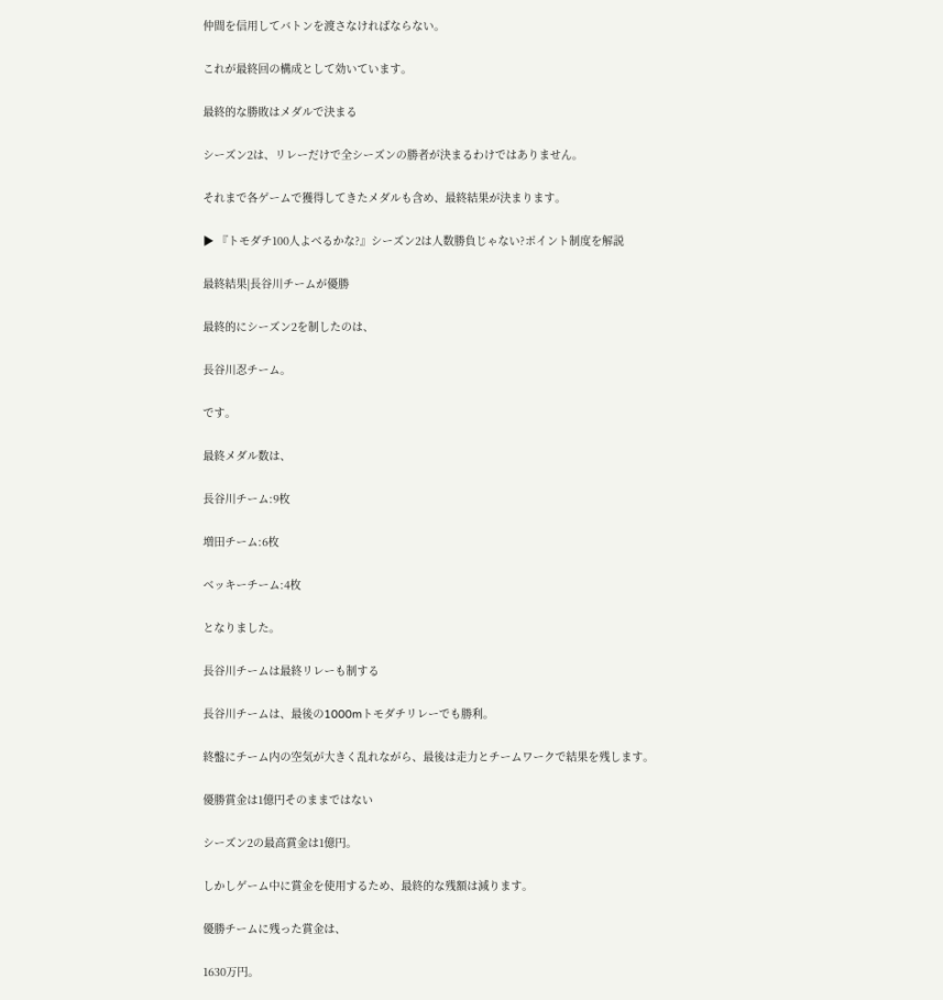仲間を信用してバトンを渡さなければならない。

これが最終回の構成として効いています。

最終的な勝敗はメダルで決まる

シーズン2は、リレーだけで全シーズンの勝者が決まるわけではありません。

それまで各ゲームで獲得してきたメダルも含め、最終結果が決まります。

▶ 『トモダチ100人よべるかな?』シーズン2は人数勝負じゃない?ポイント制度を解説

最終結果|長谷川チームが優勝

最終的にシーズン2を制したのは、

長谷川忍チーム。

です。

最終メダル数は、

長谷川チーム:9枚

増田チーム:6枚

ベッキーチーム:4枚

となりました。

長谷川チームは最終リレーも制する

長谷川チームは、最後の1000mトモダチリレーでも勝利。

終盤にチーム内の空気が大きく乱れながら、最後は走力とチームワークで結果を残します。

優勝賞金は1億円そのままではない

シーズン2の最高賞金は1億円。

しかしゲーム中に賞金を使用するため、最終的な残額は減ります。

優勝チームに残った賞金は、

1630万円。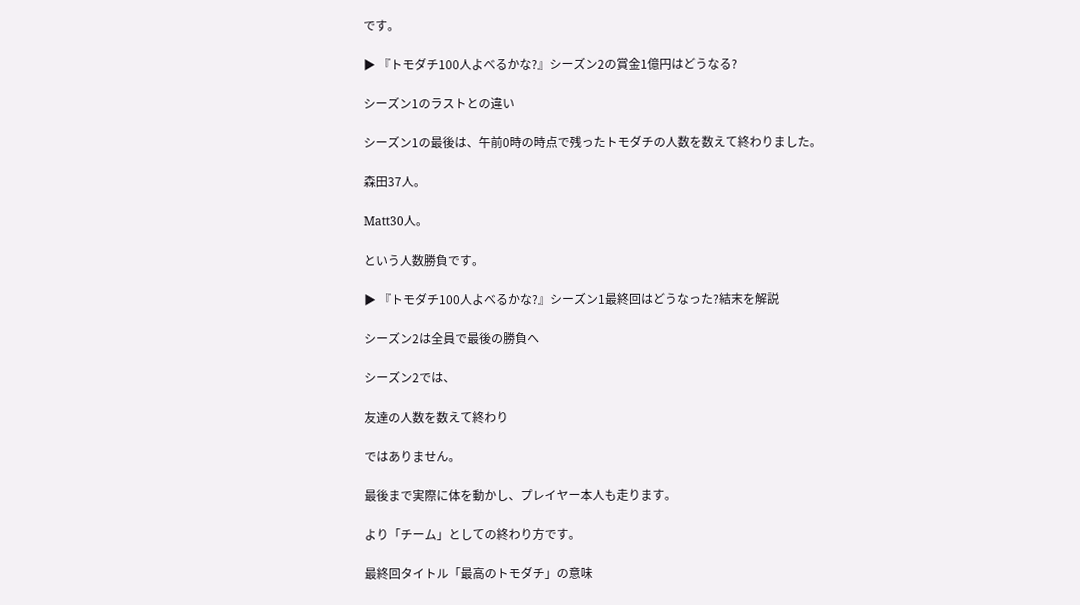です。

▶ 『トモダチ100人よべるかな?』シーズン2の賞金1億円はどうなる?

シーズン1のラストとの違い

シーズン1の最後は、午前0時の時点で残ったトモダチの人数を数えて終わりました。

森田37人。

Matt30人。

という人数勝負です。

▶ 『トモダチ100人よべるかな?』シーズン1最終回はどうなった?結末を解説

シーズン2は全員で最後の勝負へ

シーズン2では、

友達の人数を数えて終わり

ではありません。

最後まで実際に体を動かし、プレイヤー本人も走ります。

より「チーム」としての終わり方です。

最終回タイトル「最高のトモダチ」の意味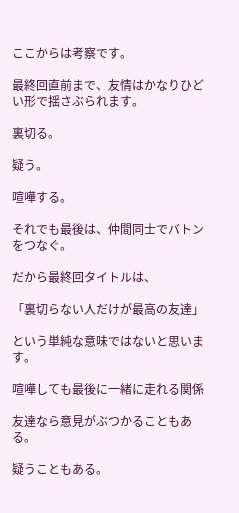ここからは考察です。

最終回直前まで、友情はかなりひどい形で揺さぶられます。

裏切る。

疑う。

喧嘩する。

それでも最後は、仲間同士でバトンをつなぐ。

だから最終回タイトルは、

「裏切らない人だけが最高の友達」

という単純な意味ではないと思います。

喧嘩しても最後に一緒に走れる関係

友達なら意見がぶつかることもある。

疑うこともある。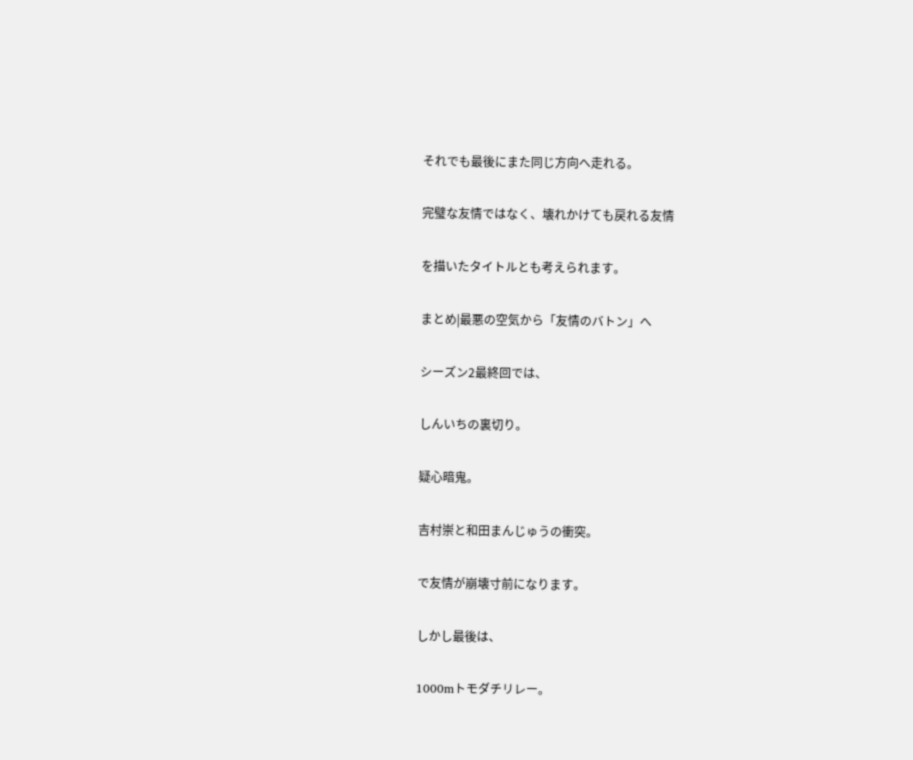それでも最後にまた同じ方向へ走れる。

完璧な友情ではなく、壊れかけても戻れる友情

を描いたタイトルとも考えられます。

まとめ|最悪の空気から「友情のバトン」へ

シーズン2最終回では、

しんいちの裏切り。

疑心暗鬼。

吉村崇と和田まんじゅうの衝突。

で友情が崩壊寸前になります。

しかし最後は、

1000mトモダチリレー。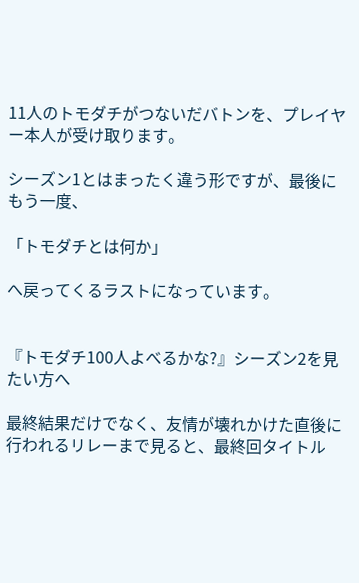11人のトモダチがつないだバトンを、プレイヤー本人が受け取ります。

シーズン1とはまったく違う形ですが、最後にもう一度、

「トモダチとは何か」

へ戻ってくるラストになっています。


『トモダチ100人よべるかな?』シーズン2を見たい方へ

最終結果だけでなく、友情が壊れかけた直後に行われるリレーまで見ると、最終回タイトル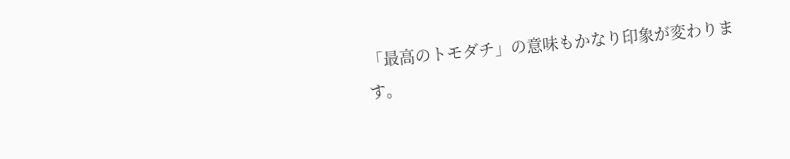「最高のトモダチ」の意味もかなり印象が変わります。